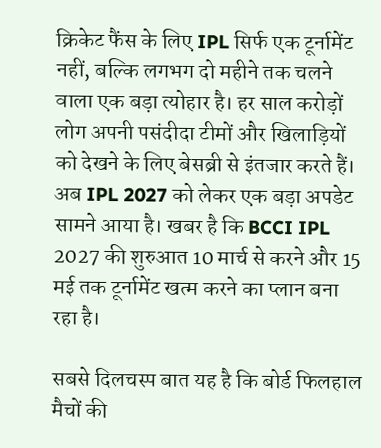क्रिकेट फैंस के लिए IPL सिर्फ एक टूर्नामेंट नहीं, बल्कि लगभग दो महीने तक चलने वाला एक बड़ा त्योहार है। हर साल करोड़ों लोग अपनी पसंदीदा टीमों और खिलाड़ियों को देखने के लिए बेसब्री से इंतजार करते हैं। अब IPL 2027 को लेकर एक बड़ा अपडेट सामने आया है। खबर है कि BCCI IPL 2027 की शुरुआत 10 मार्च से करने और 15 मई तक टूर्नामेंट खत्म करने का प्लान बना रहा है।

सबसे दिलचस्प बात यह है कि बोर्ड फिलहाल मैचों की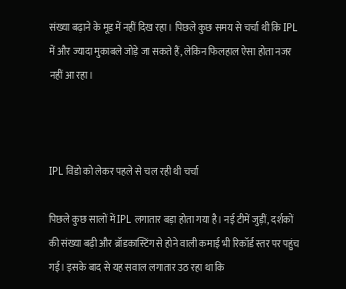संख्या बढ़ाने के मूड में नहीं दिख रहा। पिछले कुछ समय से चर्चा थी कि IPL में और ज्यादा मुकाबले जोड़े जा सकते हैं, लेकिन फिलहाल ऐसा होता नजर नहीं आ रहा।



IPL विंडो को लेकर पहले से चल रही थी चर्चा

पिछले कुछ सालों में IPL लगातार बड़ा होता गया है। नई टीमें जुड़ीं, दर्शकों की संख्या बढ़ी और ब्रॉडकास्टिंग से होने वाली कमाई भी रिकॉर्ड स्तर पर पहुंच गई। इसके बाद से यह सवाल लगातार उठ रहा था कि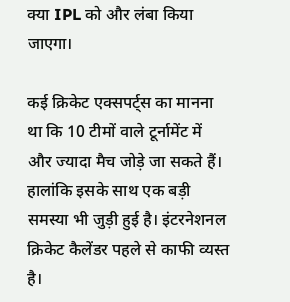क्या IPL को और लंबा किया जाएगा।

कई क्रिकेट एक्सपर्ट्स का मानना था कि 10 टीमों वाले टूर्नामेंट में और ज्यादा मैच जोड़े जा सकते हैं। हालांकि इसके साथ एक बड़ी समस्या भी जुड़ी हुई है। इंटरनेशनल क्रिकेट कैलेंडर पहले से काफी व्यस्त है।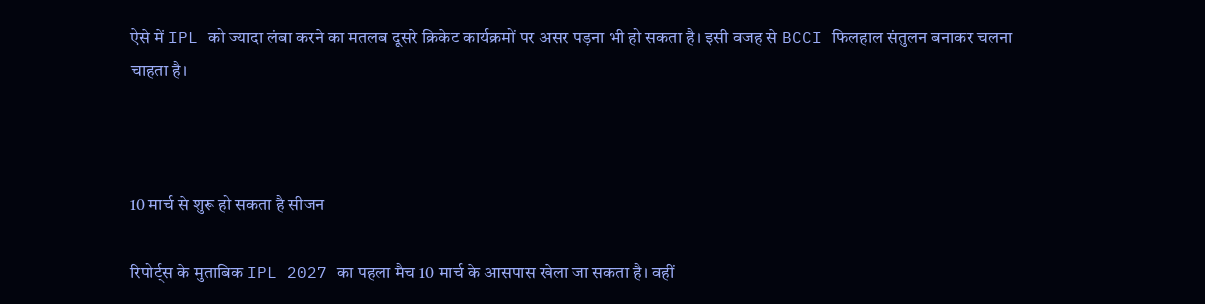ऐसे में IPL को ज्यादा लंबा करने का मतलब दूसरे क्रिकेट कार्यक्रमों पर असर पड़ना भी हो सकता है। इसी वजह से BCCI फिलहाल संतुलन बनाकर चलना चाहता है।



10 मार्च से शुरू हो सकता है सीजन

रिपोर्ट्स के मुताबिक IPL 2027 का पहला मैच 10 मार्च के आसपास खेला जा सकता है। वहीं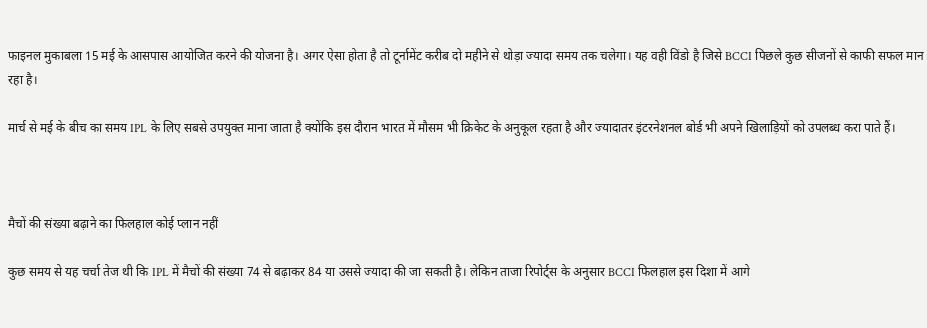फाइनल मुकाबला 15 मई के आसपास आयोजित करने की योजना है। अगर ऐसा होता है तो टूर्नामेंट करीब दो महीने से थोड़ा ज्यादा समय तक चलेगा। यह वही विंडो है जिसे BCCI पिछले कुछ सीजनों से काफी सफल मान रहा है।

मार्च से मई के बीच का समय IPL के लिए सबसे उपयुक्त माना जाता है क्योंकि इस दौरान भारत में मौसम भी क्रिकेट के अनुकूल रहता है और ज्यादातर इंटरनेशनल बोर्ड भी अपने खिलाड़ियों को उपलब्ध करा पाते हैं।



मैचों की संख्या बढ़ाने का फिलहाल कोई प्लान नहीं

कुछ समय से यह चर्चा तेज थी कि IPL में मैचों की संख्या 74 से बढ़ाकर 84 या उससे ज्यादा की जा सकती है। लेकिन ताजा रिपोर्ट्स के अनुसार BCCI फिलहाल इस दिशा में आगे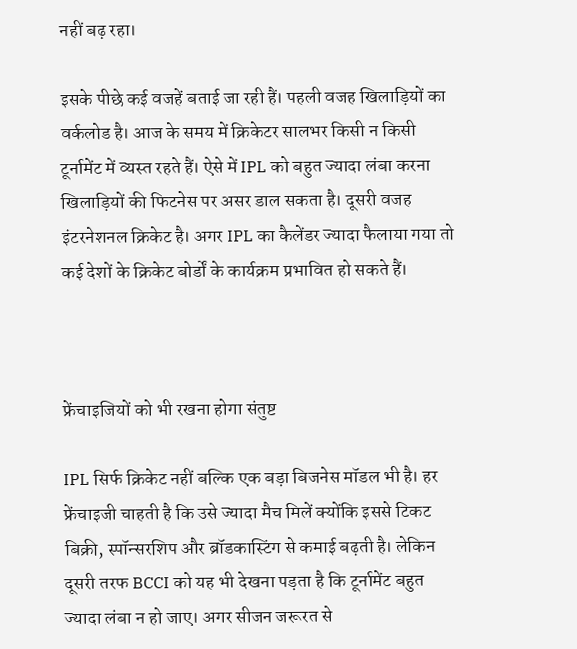नहीं बढ़ रहा।

इसके पीछे कई वजहें बताई जा रही हैं। पहली वजह खिलाड़ियों का वर्कलोड है। आज के समय में क्रिकेटर सालभर किसी न किसी टूर्नामेंट में व्यस्त रहते हैं। ऐसे में IPL को बहुत ज्यादा लंबा करना खिलाड़ियों की फिटनेस पर असर डाल सकता है। दूसरी वजह इंटरनेशनल क्रिकेट है। अगर IPL का कैलेंडर ज्यादा फैलाया गया तो कई देशों के क्रिकेट बोर्डों के कार्यक्रम प्रभावित हो सकते हैं।



फ्रेंचाइजियों को भी रखना होगा संतुष्ट

IPL सिर्फ क्रिकेट नहीं बल्कि एक बड़ा बिजनेस मॉडल भी है। हर फ्रेंचाइजी चाहती है कि उसे ज्यादा मैच मिलें क्योंकि इससे टिकट बिक्री, स्पॉन्सरशिप और ब्रॉडकास्टिंग से कमाई बढ़ती है। लेकिन दूसरी तरफ BCCI को यह भी देखना पड़ता है कि टूर्नामेंट बहुत ज्यादा लंबा न हो जाए। अगर सीजन जरूरत से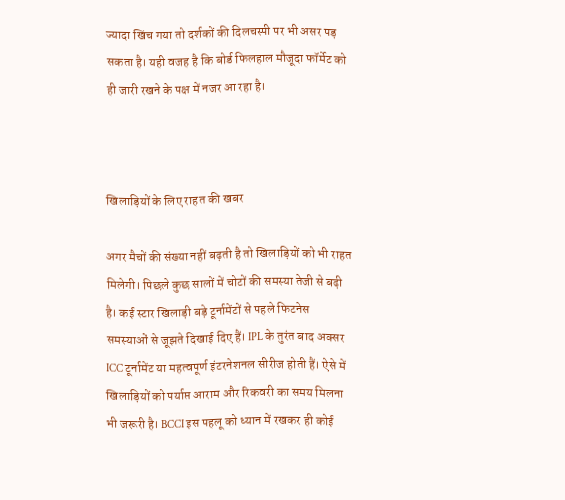ज्यादा खिंच गया तो दर्शकों की दिलचस्पी पर भी असर पड़ सकता है। यही वजह है कि बोर्ड फिलहाल मौजूदा फॉर्मेट को ही जारी रखने के पक्ष में नजर आ रहा है।



खिलाड़ियों के लिए राहत की खबर

अगर मैचों की संख्या नहीं बढ़ती है तो खिलाड़ियों को भी राहत मिलेगी। पिछले कुछ सालों में चोटों की समस्या तेजी से बढ़ी है। कई स्टार खिलाड़ी बड़े टूर्नामेंटों से पहले फिटनेस समस्याओं से जूझते दिखाई दिए हैं। IPL के तुरंत बाद अक्सर ICC टूर्नामेंट या महत्वपूर्ण इंटरनेशनल सीरीज होती हैं। ऐसे में खिलाड़ियों को पर्याप्त आराम और रिकवरी का समय मिलना भी जरूरी है। BCCI इस पहलू को ध्यान में रखकर ही कोई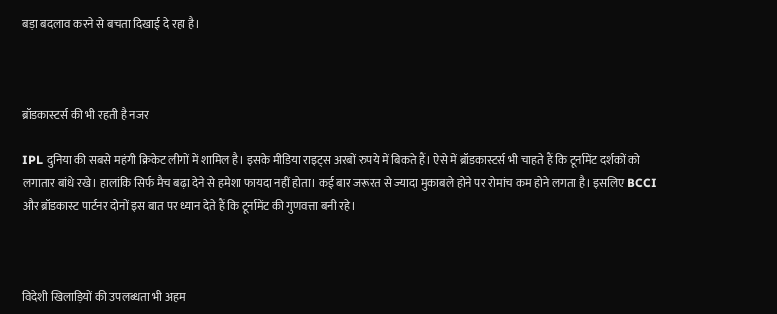बड़ा बदलाव करने से बचता दिखाई दे रहा है।



ब्रॉडकास्टर्स की भी रहती है नजर

IPL दुनिया की सबसे महंगी क्रिकेट लीगों में शामिल है। इसके मीडिया राइट्स अरबों रुपये में बिकते हैं। ऐसे में ब्रॉडकास्टर्स भी चाहते हैं कि टूर्नामेंट दर्शकों को लगातार बांधे रखे। हालांकि सिर्फ मैच बढ़ा देने से हमेशा फायदा नहीं होता। कई बार जरूरत से ज्यादा मुकाबले होने पर रोमांच कम होने लगता है। इसलिए BCCI और ब्रॉडकास्ट पार्टनर दोनों इस बात पर ध्यान देते हैं कि टूर्नामेंट की गुणवत्ता बनी रहे।



विदेशी खिलाड़ियों की उपलब्धता भी अहम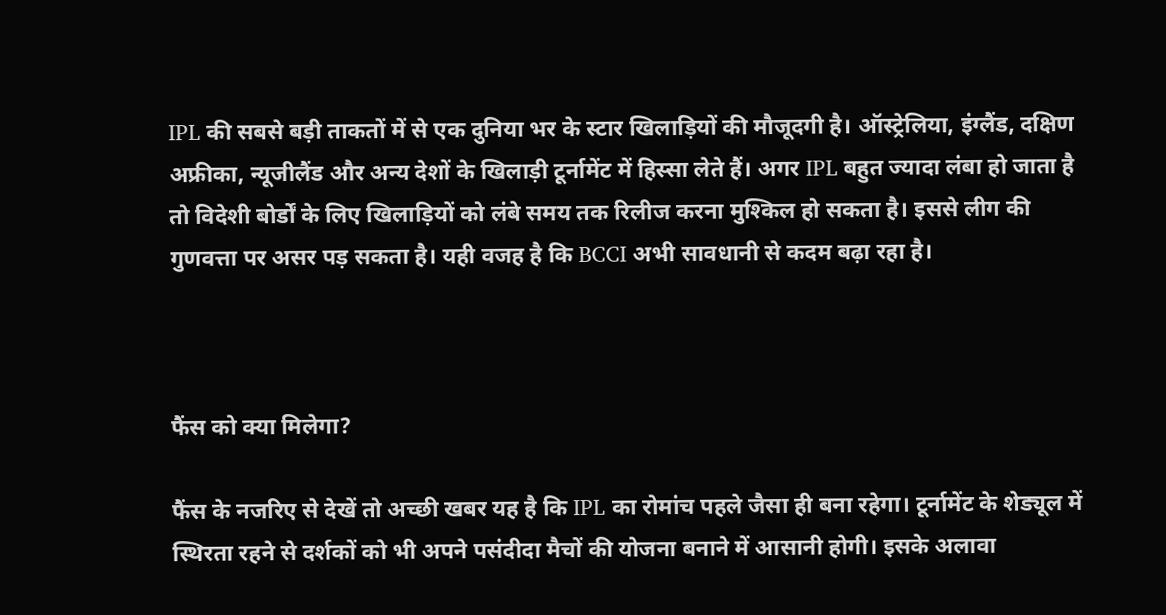IPL की सबसे बड़ी ताकतों में से एक दुनिया भर के स्टार खिलाड़ियों की मौजूदगी है। ऑस्ट्रेलिया, इंग्लैंड, दक्षिण अफ्रीका, न्यूजीलैंड और अन्य देशों के खिलाड़ी टूर्नामेंट में हिस्सा लेते हैं। अगर IPL बहुत ज्यादा लंबा हो जाता है तो विदेशी बोर्डों के लिए खिलाड़ियों को लंबे समय तक रिलीज करना मुश्किल हो सकता है। इससे लीग की गुणवत्ता पर असर पड़ सकता है। यही वजह है कि BCCI अभी सावधानी से कदम बढ़ा रहा है।



फैंस को क्या मिलेगा?

फैंस के नजरिए से देखें तो अच्छी खबर यह है कि IPL का रोमांच पहले जैसा ही बना रहेगा। टूर्नामेंट के शेड्यूल में स्थिरता रहने से दर्शकों को भी अपने पसंदीदा मैचों की योजना बनाने में आसानी होगी। इसके अलावा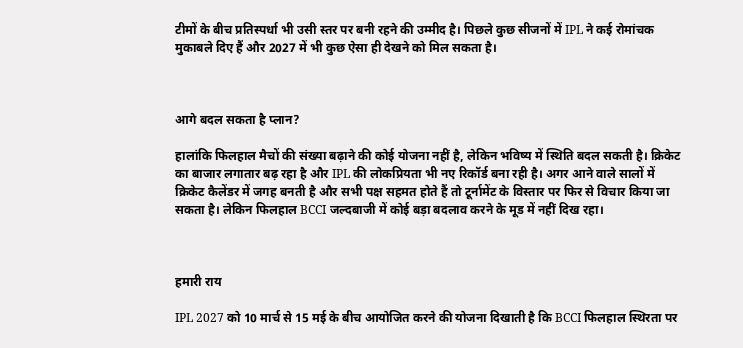टीमों के बीच प्रतिस्पर्धा भी उसी स्तर पर बनी रहने की उम्मीद है। पिछले कुछ सीजनों में IPL ने कई रोमांचक मुकाबले दिए हैं और 2027 में भी कुछ ऐसा ही देखने को मिल सकता है।



आगे बदल सकता है प्लान?

हालांकि फिलहाल मैचों की संख्या बढ़ाने की कोई योजना नहीं है, लेकिन भविष्य में स्थिति बदल सकती है। क्रिकेट का बाजार लगातार बढ़ रहा है और IPL की लोकप्रियता भी नए रिकॉर्ड बना रही है। अगर आने वाले सालों में क्रिकेट कैलेंडर में जगह बनती है और सभी पक्ष सहमत होते हैं तो टूर्नामेंट के विस्तार पर फिर से विचार किया जा सकता है। लेकिन फिलहाल BCCI जल्दबाजी में कोई बड़ा बदलाव करने के मूड में नहीं दिख रहा।



हमारी राय

IPL 2027 को 10 मार्च से 15 मई के बीच आयोजित करने की योजना दिखाती है कि BCCI फिलहाल स्थिरता पर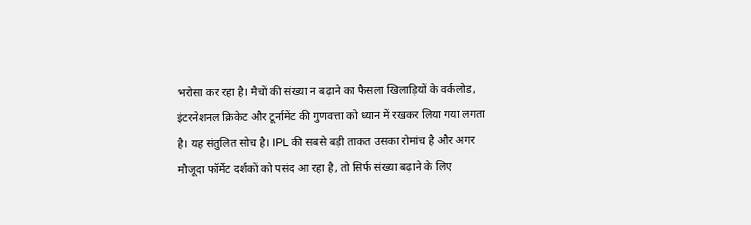भरोसा कर रहा है। मैचों की संख्या न बढ़ाने का फैसला खिलाड़ियों के वर्कलोड, इंटरनेशनल क्रिकेट और टूर्नामेंट की गुणवत्ता को ध्यान में रखकर लिया गया लगता है। यह संतुलित सोच है। IPL की सबसे बड़ी ताकत उसका रोमांच है और अगर मौजूदा फॉर्मेट दर्शकों को पसंद आ रहा है, तो सिर्फ संख्या बढ़ाने के लिए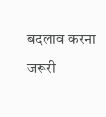बदलाव करना जरूरी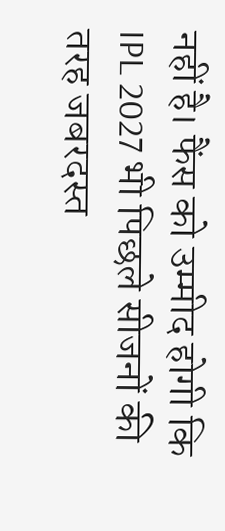नहीं है। फैंस को उम्मीद होगी कि IPL 2027 भी पिछले सीजनों की तरह जबरदस्त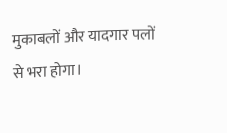मुकाबलों और यादगार पलों से भरा होगा।